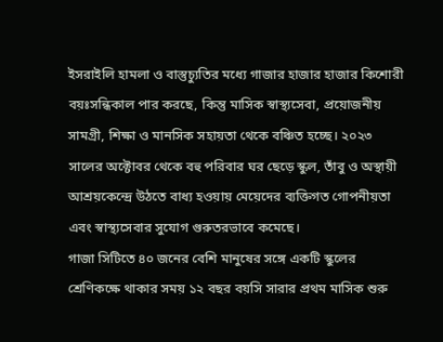ইসরাইলি হামলা ও বাস্তুচ্যুতির মধ্যে গাজার হাজার হাজার কিশোরী বয়ঃসন্ধিকাল পার করছে, কিন্তু মাসিক স্বাস্থ্যসেবা, প্রয়োজনীয় সামগ্রী, শিক্ষা ও মানসিক সহায়তা থেকে বঞ্চিত হচ্ছে। ২০২৩ সালের অক্টোবর থেকে বহু পরিবার ঘর ছেড়ে স্কুল, তাঁবু ও অস্থায়ী আশ্রয়কেন্দ্রে উঠতে বাধ্য হওয়ায় মেয়েদের ব্যক্তিগত গোপনীয়তা এবং স্বাস্থ্যসেবার সুযোগ গুরুতরভাবে কমেছে।
গাজা সিটিতে ৪০ জনের বেশি মানুষের সঙ্গে একটি স্কুলের শ্রেণিকক্ষে থাকার সময় ১২ বছর বয়সি সারার প্রথম মাসিক শুরু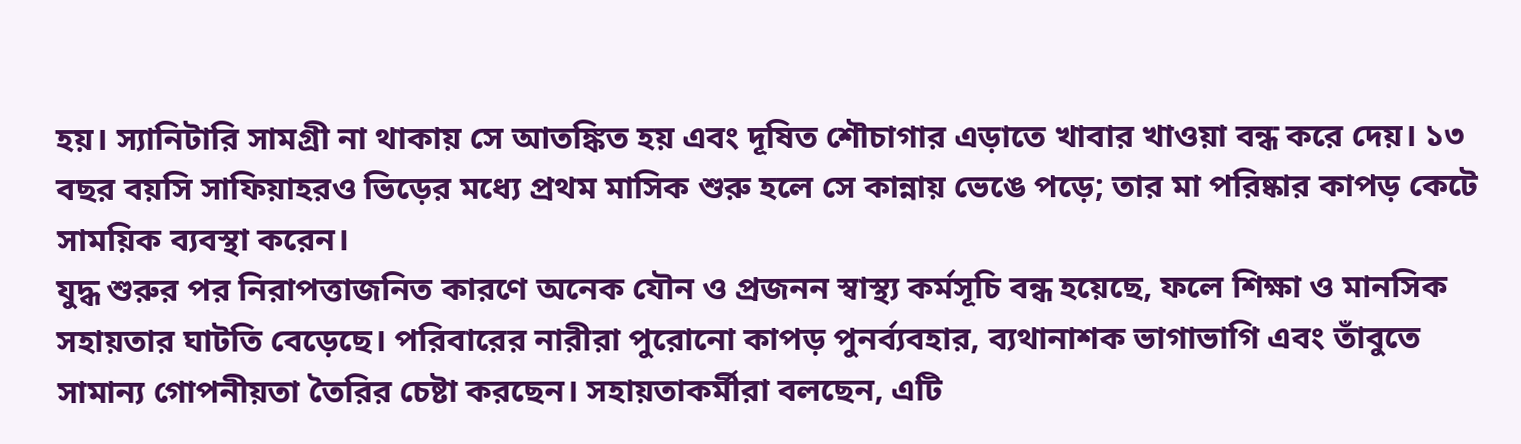হয়। স্যানিটারি সামগ্রী না থাকায় সে আতঙ্কিত হয় এবং দূষিত শৌচাগার এড়াতে খাবার খাওয়া বন্ধ করে দেয়। ১৩ বছর বয়সি সাফিয়াহরও ভিড়ের মধ্যে প্রথম মাসিক শুরু হলে সে কান্নায় ভেঙে পড়ে; তার মা পরিষ্কার কাপড় কেটে সাময়িক ব্যবস্থা করেন।
যুদ্ধ শুরুর পর নিরাপত্তাজনিত কারণে অনেক যৌন ও প্রজনন স্বাস্থ্য কর্মসূচি বন্ধ হয়েছে, ফলে শিক্ষা ও মানসিক সহায়তার ঘাটতি বেড়েছে। পরিবারের নারীরা পুরোনো কাপড় পুনর্ব্যবহার, ব্যথানাশক ভাগাভাগি এবং তাঁবুতে সামান্য গোপনীয়তা তৈরির চেষ্টা করছেন। সহায়তাকর্মীরা বলছেন, এটি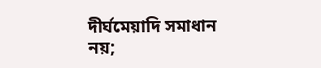দীর্ঘমেয়াদি সমাধান নয়;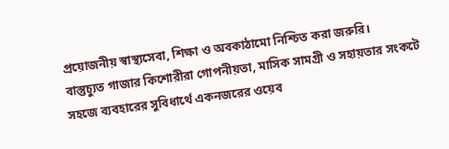প্রয়োজনীয় স্বাস্থ্যসেবা, শিক্ষা ও অবকাঠামো নিশ্চিত করা জরুরি।
বাস্তুচ্যুত গাজার কিশোরীরা গোপনীয়তা, মাসিক সামগ্রী ও সহায়তার সংকটে
সহজে ব্যবহারের সুবিধার্থে একনজরের ওয়েব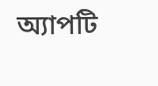অ্যাপটি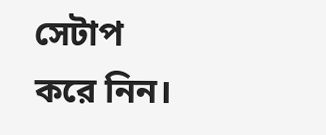সেটাপ করে নিন।